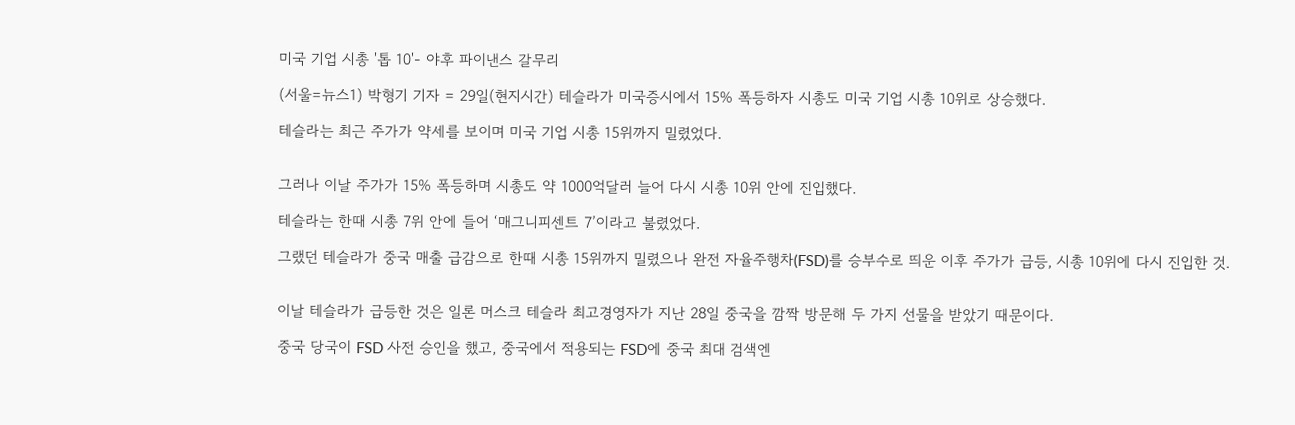미국 기업 시총 '톱 10'- 야후 파이낸스 갈무리

(서울=뉴스1) 박형기 기자 = 29일(현지시간) 테슬라가 미국증시에서 15% 폭등하자 시총도 미국 기업 시총 10위로 상승했다.

테슬라는 최근 주가가 약세를 보이며 미국 기업 시총 15위까지 밀렸었다.


그러나 이날 주가가 15% 폭등하며 시총도 약 1000억달러 늘어 다시 시총 10위 안에 진입했다.

테슬라는 한때 시총 7위 안에 들어 ‘매그니피센트 7’이라고 불렸었다.

그랬던 테슬라가 중국 매출 급감으로 한때 시총 15위까지 밀렸으나 완전 자율주행차(FSD)를 승부수로 띄운 이후 주가가 급등, 시총 10위에 다시 진입한 것.


이날 테슬라가 급등한 것은 일론 머스크 테슬라 최고경영자가 지난 28일 중국을 깜짝 방문해 두 가지 선물을 받았기 때문이다.

중국 당국이 FSD 사전 승인을 했고, 중국에서 적용되는 FSD에 중국 최대 검색엔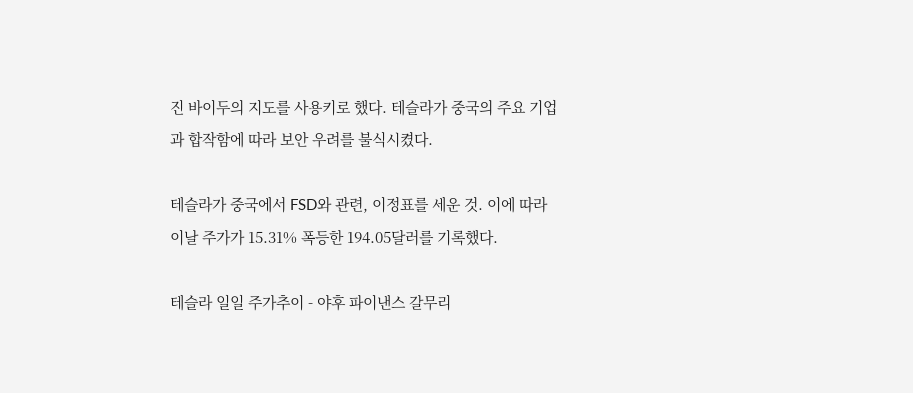진 바이두의 지도를 사용키로 했다. 테슬라가 중국의 주요 기업과 합작함에 따라 보안 우려를 불식시켰다.

테슬라가 중국에서 FSD와 관련, 이정표를 세운 것. 이에 따라 이날 주가가 15.31% 폭등한 194.05달러를 기록했다.

테슬라 일일 주가추이 - 야후 파이낸스 갈무리